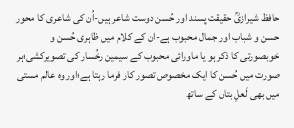حافظ شیرازیؒ حقیقت پسند اور حُسن دوست شاعر ہیں-اُن کی شاعری کا محور حسن و شباب اور جمال محبوب ہے-ان کے کلام میں ظاہری حُسن و خوبصورتی کا ذکر ہو یا ماورائی محبوب کے سیمین رخُسار کی تصویرکشی؛ہر صورت میں حُسن کا ایک مخصوص تصور کار فرما رہتا ہے؛اور وہ عالم مستی میں بھی لَعلِ بتاں کے ساتھ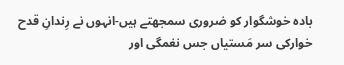بادہ خوشگوار کو ضروری سمجھتے ہیں-انہوں نے رِندانِ قدح خوارکی سر مَستیاں جس نغمگی اور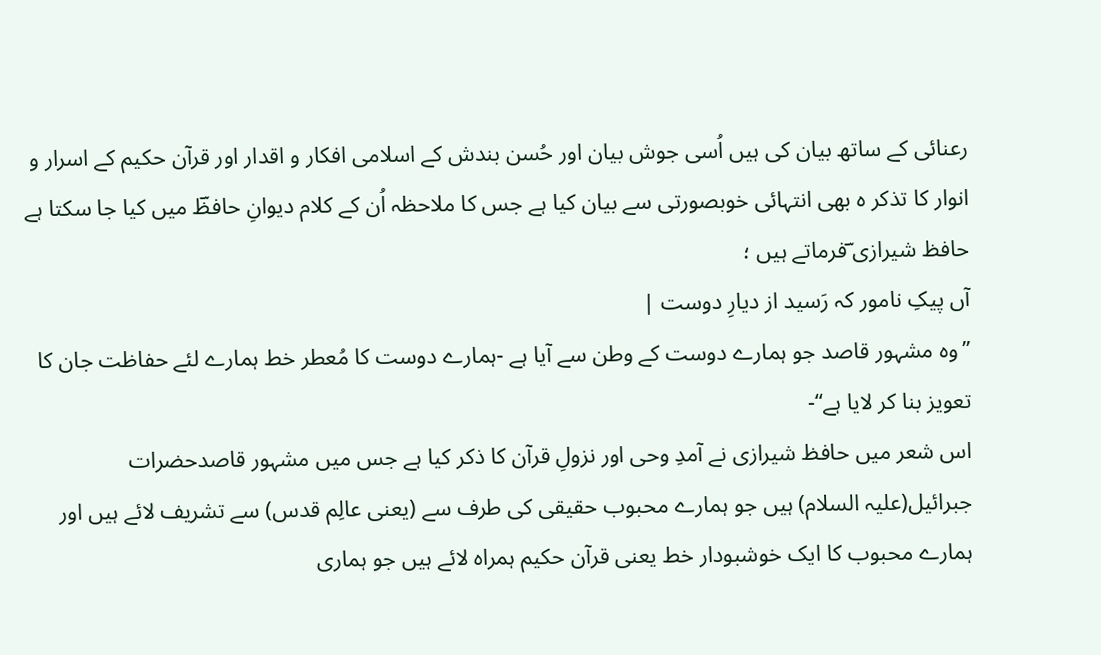رعنائی کے ساتھ بیان کی ہیں اُسی جوش بیان اور حُسن بندش کے اسلامی افکار و اقدار اور قرآن حکیم کے اسرار و انوار کا تذکر ہ بھی انتہائی خوبصورتی سے بیان کیا ہے جس کا ملاحظہ اُن کے کلام دیوانِ حافظؔ میں کیا جا سکتا ہے حافظ شیرازی ؔفرماتے ہیں ؛
آں پیکِ نامور کہ رَسید از دیارِ دوست |
’’وہ مشہور قاصد جو ہمارے دوست کے وطن سے آیا ہے -ہمارے دوست کا مُعطر خط ہمارے لئے حفاظت جان کا تعویز بنا کر لایا ہے‘‘-
اس شعر میں حافظ شیرازی نے آمدِ وحی اور نزولِ قرآن کا ذکر کیا ہے جس میں مشہور قاصدحضرات جبرائیل(علیہ السلام) ہیں جو ہمارے محبوب حقیقی کی طرف سے (یعنی عالِم قدس) سے تشریف لائے ہیں اور ہمارے محبوب کا ایک خوشبودار خط یعنی قرآن حکیم ہمراہ لائے ہیں جو ہماری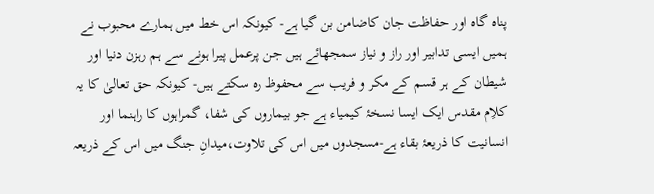پناہ گاہ اور حفاظت جان کاضامن بن گیا ہے- کیونکہ اس خط میں ہمارے محبوب نے ہمیں ایسی تدابیر اور راز و نیاز سمجھائے ہیں جن پرعمل پیرا ہونے سے ہم رہزن دنیا اور شیطان کے ہر قسم کے مکر و فریب سے محفوظ رہ سکتے ہیں- کیونکہ حق تعالیٰ کا یہ کلاِم مقدس ایک ایسا نسخۂ کیمیاء ہے جو بیماروں کی شفا، گمراہوں کا راہنما اور انسانیت کا ذریعۂ بقاء ہے-مسجدوں میں اس کی تلاوت،میدانِ جنگ میں اس کے ذریعہ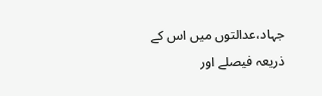جہاد،عدالتوں میں اس کے ذریعہ فیصلے اور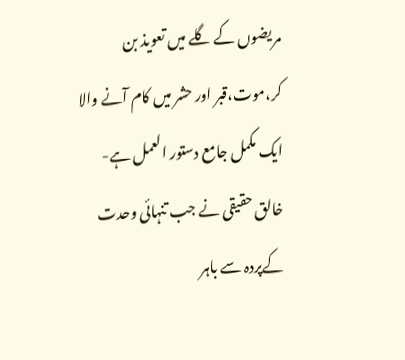مریضوں کے گلے میں تعویذ بن کر،موت،قبر اور حشر میں کام آنے والا ایک مکمل جامع دستور العمل ہے-
خالق حقیقی نے جب تنہائی وحدت کےپردہ سے باہر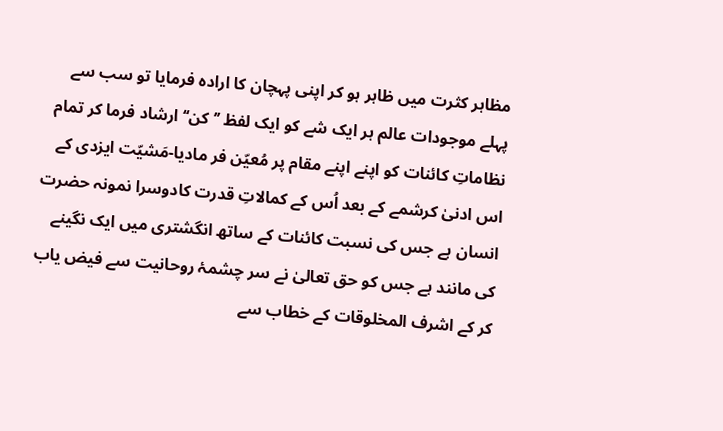مظاہر کثرت میں ظاہر ہو کر اپنی پہچان کا ارادہ فرمایا تو سب سے پہلے موجودات عالم ہر ایک شے کو ایک لفظ ’’کن‘‘ ارشاد فرما کر تمام نظاماتِ کائنات کو اپنے اپنے مقام پر مُعیّن فر مادیا-مَشیّت ایزدی کے اس ادنیٰ کرشمے کے بعد اُس کے کمالاتِ قدرت کادوسرا نمونہ حضرت انسان ہے جس کی نسبت کائنات کے ساتھ انگشتری میں ایک نگینے کی مانند ہے جس کو حق تعالیٰ نے سر چشمۂ روحانیت سے فیض یاب کر کے اشرف المخلوقات کے خطاب سے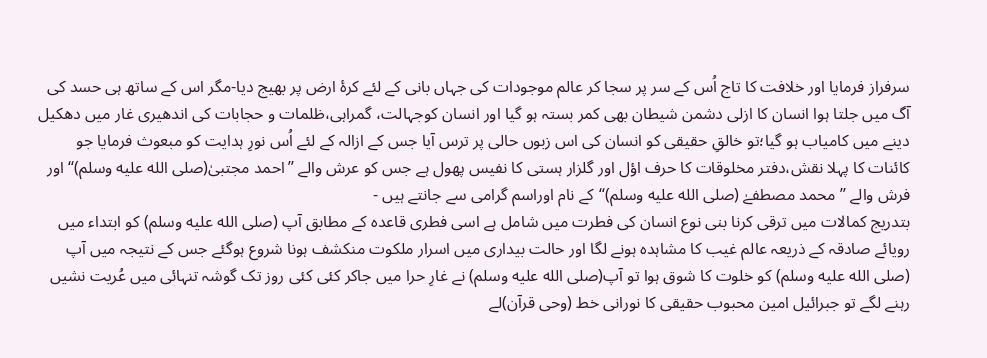سرفراز فرمایا اور خلافت کا تاج اُس کے سر پر سجا کر عالم موجودات کی جہاں بانی کے لئے کرۂ ارض پر بھیج دیا-مگر اس کے ساتھ ہی حسد کی آگ میں جلتا ہوا انسان کا ازلی دشمن شیطان بھی کمر بستہ ہو گیا اور انسان کوجہالت، گمراہی،ظلمات و حجابات کی اندھیری غار میں دھکیل دینے میں کامیاب ہو گیا؛تو خالقِ حقیقی کو انسان کی اس زبوں حالی پر ترس آیا جس کے ازالہ کے لئے اُس نورِ ہدایت کو مبعوث فرمایا جو کائنات کا پہلا نقش،دفتر مخلوقات کا حرف اؤل اور گلزار ہستی کا نفیس پھول ہے جس کو عرش والے ’’احمد مجتبیٰ(صلى الله عليه وسلم)‘‘اور فرش والے ’’محمد مصطفےٰ (صلى الله عليه وسلم)‘‘کے نام اوراسم گرامی سے جانتے ہیں -
بتدریج کمالات میں ترقی کرنا بنی نوع انسان کی فطرت میں شامل ہے اسی فطری قاعدہ کے مطابق آپ (صلى الله عليه وسلم) کو ابتداء میں رویائے صادقہ کے ذریعہ عالم غیب کا مشاہدہ ہونے لگا اور حالت بیداری میں اسرار ملکوت منکشف ہونا شروع ہوگئے جس کے نتیجہ میں آپ (صلى الله عليه وسلم) کو خلوت کا شوق ہوا تو آپ(صلى الله عليه وسلم) نے غارِ حرا میں جاکر کئی کئی روز تک گوشہ تنہائی میں عُریت نشیں رہنے لگے تو جبرائیل امین محبوب حقیقی کا نورانی خط (وحی قرآن)لے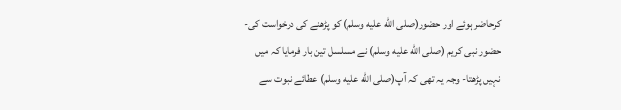کرحاضر ہوئے اور حضور(صلى الله عليه وسلم) کو پڑھنے کی درخواست کی-حضور نبی کریم (صلى الله عليه وسلم) نے مسلسل تین بار فرمایا کہ میں نہیں پڑھتا- وجہ یہ تھی کہ آپ(صلى الله عليه وسلم) عطائے نبوت سے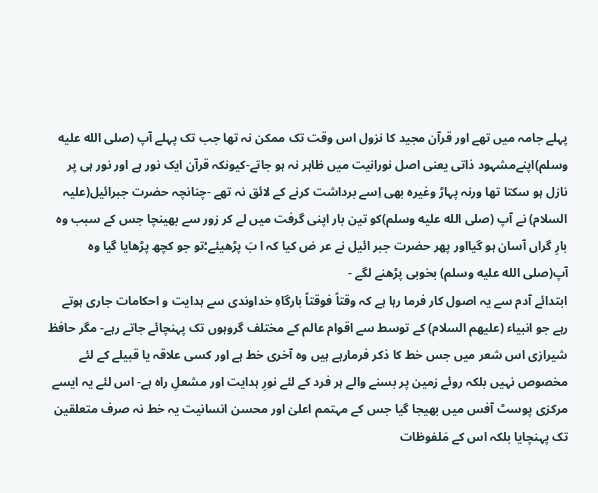پہلے جامہ میں تھے اور قرآن مجید کا نزول اس وقت تک ممکن نہ تھا جب تک پہلے آپ (صلى الله عليه وسلم)اپنےمشہود ذاتی یعنی اصل نورانیت میں ظاہر نہ ہو جاتے-کیونکہ قرآن ایک نور ہے اور نور ہی پر نازل ہو سکتا تھا ورنہ پہاڑ وغیرہ بھی اِسے برداشت کرنے کے لائق نہ تھے -چنانچہ حضرت جبرائیل(علیہ السلام) نے آپ (صلى الله عليه وسلم)کو تین بار اپنی گرفت میں لے کر زور سے بھینچا جس کے سبب وہ بارِ گراں آسان ہو گیااور پھر حضرت جبر ائیل نے عر ض کیا کہ ا بَ پڑھیئے؛تو جو کچھ پڑھایا گیا وہ آپ(صلى الله عليه وسلم) بخوبی پڑھنے لگے -
ابتدائے آدم سے یہ اصول کار فرما رہا ہے کہ وقتاً فوقتاً بارگاہِ خداوندی سے ہدایت و احکامات جاری ہوتے رہے جو انبیاء (علیھم السلام) کے توسط سے اقوام عالم کے مختلف گروہوں تک پہنچائے جاتے رہے- مگر حافظ شیرازی اس شعر میں جس خط کا ذکر فرمارہے ہیں وہ آخری خط ہے اور کسی علاقہ یا قبیلے کے لئے مخصوص نہیں بلکہ روئے زمین پر بسنے والے ہر فرد کے لئے نورِ ہدایت اور مشعلِ راہ ہے- اس لئے یہ ایسے مرکزی پوسٹ آفس میں بھیجا گیا جس کے مہتمم اعلیٰ اور محسن انسانیت یہ خط نہ صرف متعلقین تک پہنچایا بلکہ اس کے مَلفوظات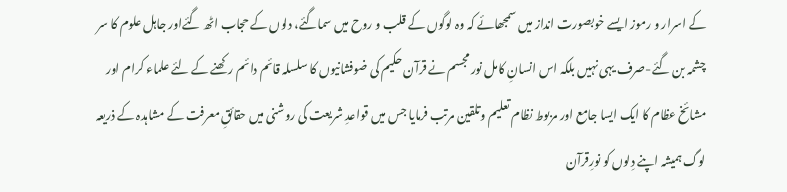کے اسرار و رموز ایسے خوبصورت انداز میں سمجھائے کہ وہ لوگوں کے قلب و روح میں سماگئے، دلوں کے حجاب اٹھ گئےاور جاہل علوم کا سر چشمہ بن گئے-صرف یہی نہیں بلکہ اس انسانِ کامل نور مجسم نے قرآن حکیم کی ضوفشانیوں کا سلسلہ قائم دائم رکھنے کے لئے علماء کرام اور مشائخ عظام کا ایک ایسا جامع اور مربوط نظام تعلیم وتلقین مرتب فرمایا جس میں قواعدِ شریعت کی روشنی میں حقائقِ معرفت کے مشاہدہ کے ذریعہ لوگ ہمیشہ اپنے دِلوں کو نورِقرآن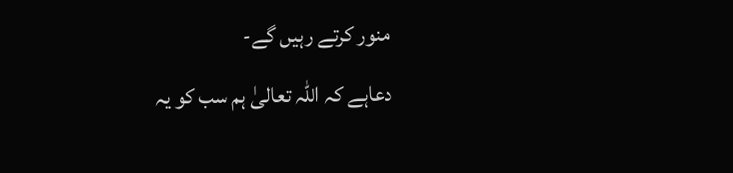منور کرتے رہیں گے-
دعاہے کہ اللہ تعالیٰ ہم سب کو یہ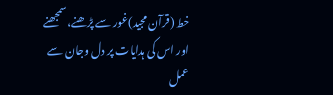خط (قرآن مجید)غور سے پڑھنے،سمجھنے اور اس کی ہدایات پر دل وجان سے عمل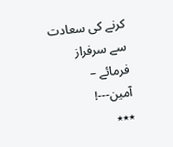کرنے کی سعادت سے سرفراز فرمائے – آمین---!
٭٭٭